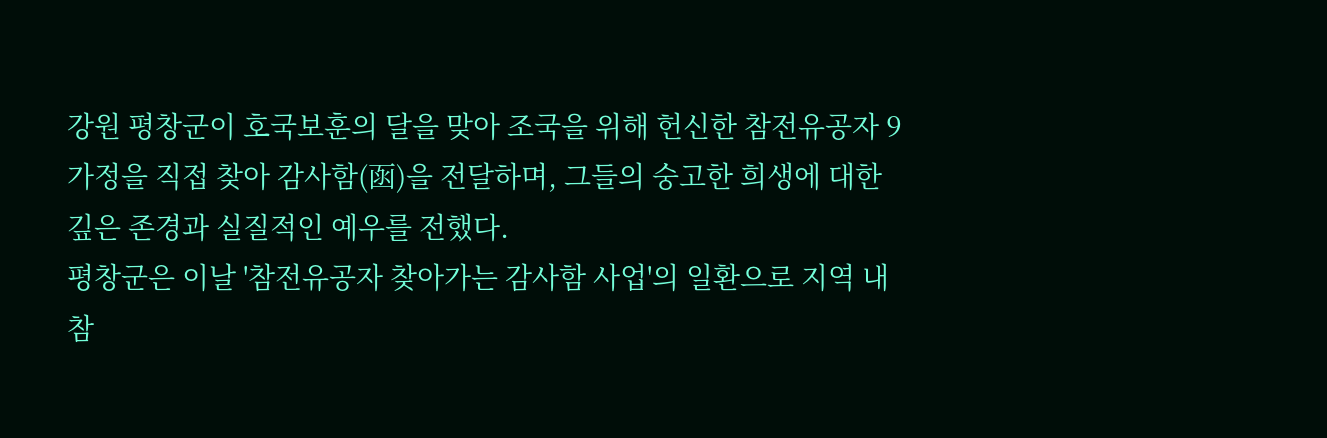강원 평창군이 호국보훈의 달을 맞아 조국을 위해 헌신한 참전유공자 9가정을 직접 찾아 감사함(函)을 전달하며, 그들의 숭고한 희생에 대한 깊은 존경과 실질적인 예우를 전했다.
평창군은 이날 '참전유공자 찾아가는 감사함 사업'의 일환으로 지역 내 참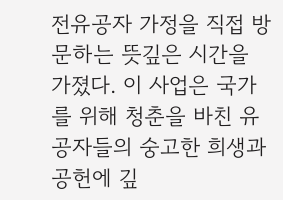전유공자 가정을 직접 방문하는 뜻깊은 시간을 가졌다. 이 사업은 국가를 위해 청춘을 바친 유공자들의 숭고한 희생과 공헌에 깊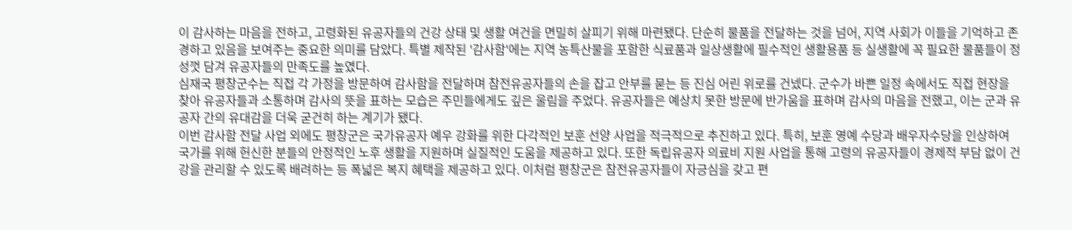이 감사하는 마음을 전하고, 고령화된 유공자들의 건강 상태 및 생활 여건을 면밀히 살피기 위해 마련됐다. 단순히 물품을 전달하는 것을 넘어, 지역 사회가 이들을 기억하고 존경하고 있음을 보여주는 중요한 의미를 담았다. 특별 제작된 '감사함'에는 지역 농특산물을 포함한 식료품과 일상생활에 필수적인 생활용품 등 실생활에 꼭 필요한 물품들이 정성껏 담겨 유공자들의 만족도를 높였다.
심재국 평창군수는 직접 각 가정을 방문하여 감사함을 전달하며 참전유공자들의 손을 잡고 안부를 묻는 등 진심 어린 위로를 건넸다. 군수가 바쁜 일정 속에서도 직접 현장을 찾아 유공자들과 소통하며 감사의 뜻을 표하는 모습은 주민들에게도 깊은 울림을 주었다. 유공자들은 예상치 못한 방문에 반가움을 표하며 감사의 마음을 전했고, 이는 군과 유공자 간의 유대감을 더욱 굳건히 하는 계기가 됐다.
이번 감사함 전달 사업 외에도 평창군은 국가유공자 예우 강화를 위한 다각적인 보훈 선양 사업을 적극적으로 추진하고 있다. 특히, 보훈 영예 수당과 배우자수당을 인상하여 국가를 위해 헌신한 분들의 안정적인 노후 생활을 지원하며 실질적인 도움을 제공하고 있다. 또한 독립유공자 의료비 지원 사업을 통해 고령의 유공자들이 경제적 부담 없이 건강을 관리할 수 있도록 배려하는 등 폭넓은 복지 혜택을 제공하고 있다. 이처럼 평창군은 참전유공자들이 자긍심을 갖고 편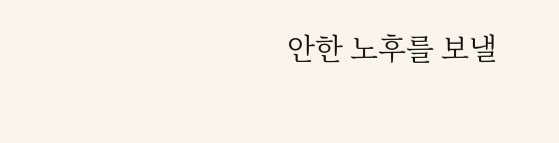안한 노후를 보낼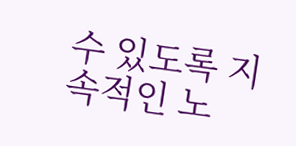수 있도록 지속적인 노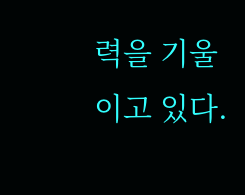력을 기울이고 있다.